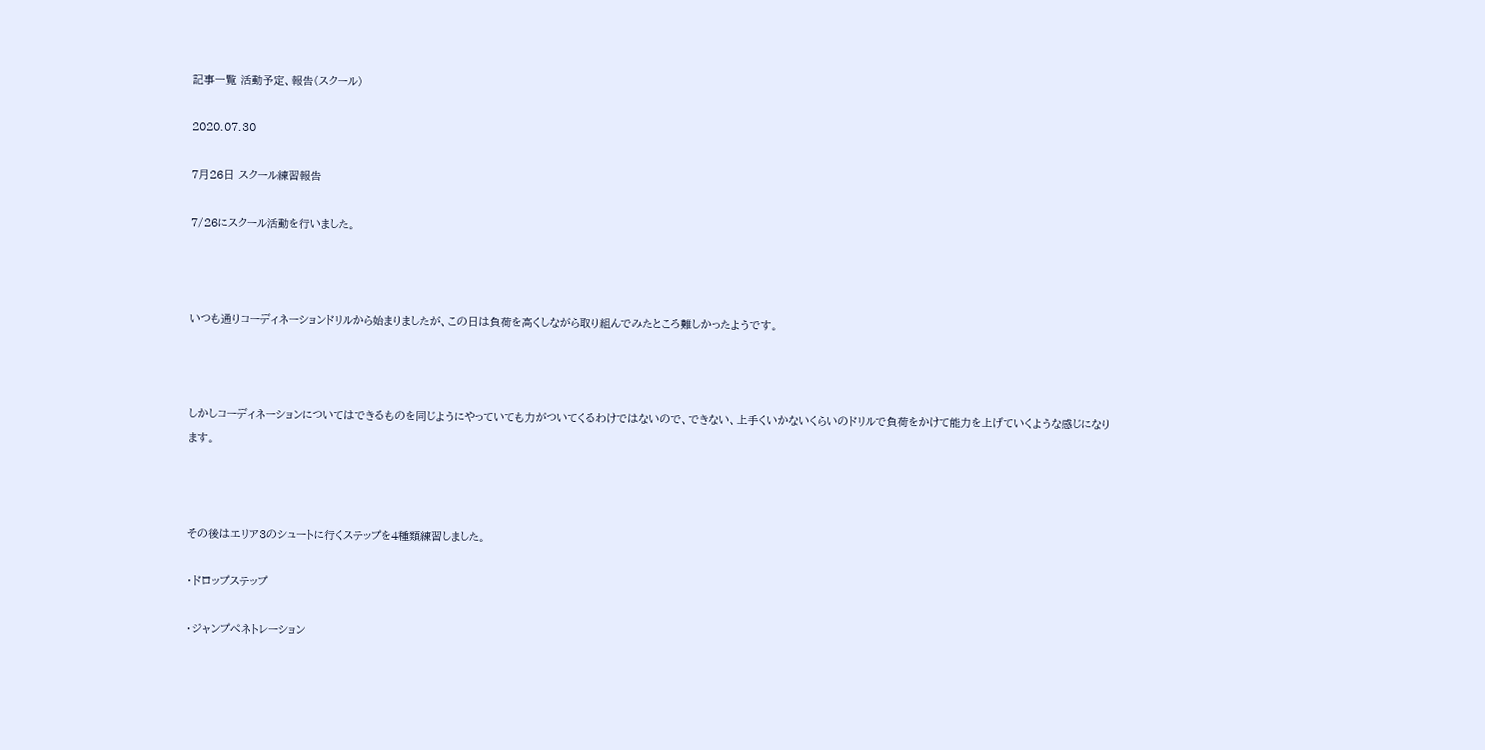記事一覧 活動予定、報告(スクール)

2020.07.30

7月26日 スクール練習報告

7/26にスクール活動を行いました。



いつも通りコーディネーションドリルから始まりましたが、この日は負荷を高くしながら取り組んでみたところ難しかったようです。



しかしコーディネーションについてはできるものを同じようにやっていても力がついてくるわけではないので、できない、上手くいかないくらいのドリルで負荷をかけて能力を上げていくような感じになります。



その後はエリア3のシュートに行くステップを4種類練習しました。

・ドロップステップ

・ジャンプぺネトレーション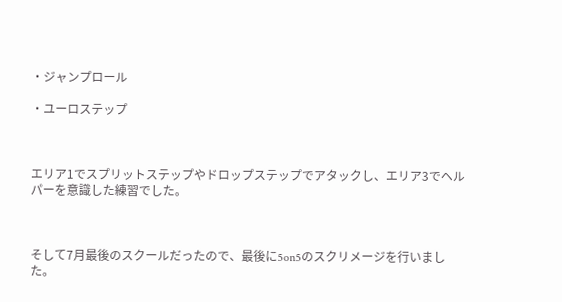・ジャンプロール

・ユーロステップ



エリア1でスプリットステップやドロップステップでアタックし、エリア3でヘルパーを意識した練習でした。



そして7月最後のスクールだったので、最後に5on5のスクリメージを行いました。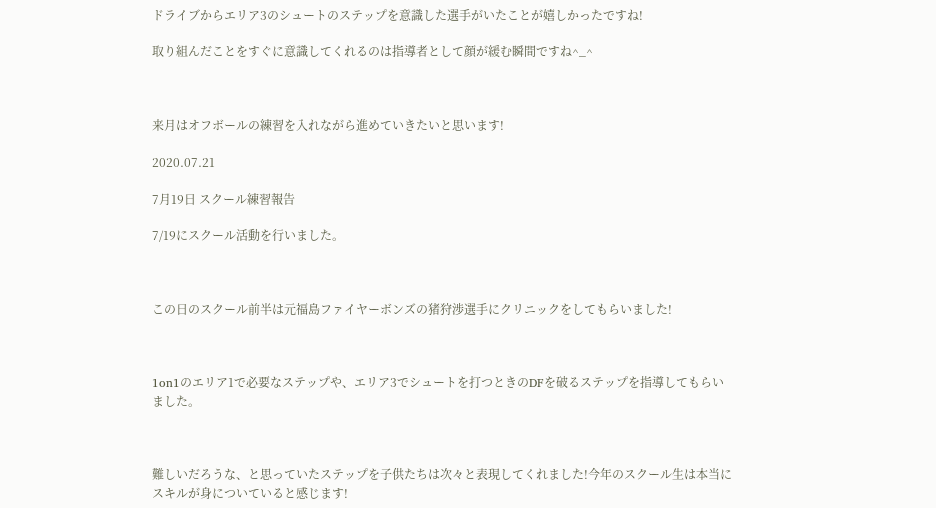ドライブからエリア3のシュートのステップを意識した選手がいたことが嬉しかったですね!

取り組んだことをすぐに意識してくれるのは指導者として顔が緩む瞬間ですね^_^



来月はオフボールの練習を入れながら進めていきたいと思います!

2020.07.21

7月19日 スクール練習報告

7/19にスクール活動を行いました。



この日のスクール前半は元福島ファイヤーボンズの猪狩渉選手にクリニックをしてもらいました!



1on1のエリア1で必要なステップや、エリア3でシュートを打つときのDFを破るステップを指導してもらいました。



難しいだろうな、と思っていたステップを子供たちは次々と表現してくれました!今年のスクール生は本当にスキルが身についていると感じます!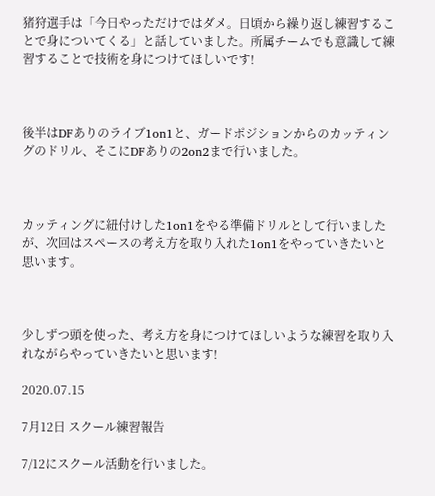猪狩選手は「今日やっただけではダメ。日頃から繰り返し練習することで身についてくる」と話していました。所属チームでも意識して練習することで技術を身につけてほしいです!



後半はDFありのライブ1on1と、ガードポジションからのカッティングのドリル、そこにDFありの2on2まで行いました。



カッティングに紐付けした1on1をやる準備ドリルとして行いましたが、次回はスペースの考え方を取り入れた1on1をやっていきたいと思います。



少しずつ頭を使った、考え方を身につけてほしいような練習を取り入れながらやっていきたいと思います!

2020.07.15

7月12日 スクール練習報告

7/12にスクール活動を行いました。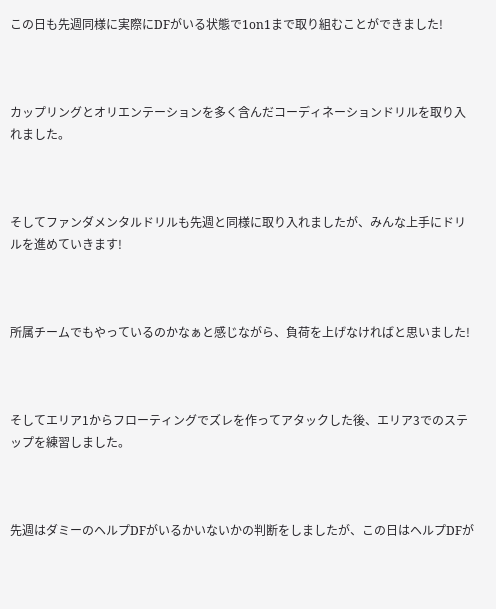この日も先週同様に実際にDFがいる状態で1on1まで取り組むことができました!



カップリングとオリエンテーションを多く含んだコーディネーションドリルを取り入れました。



そしてファンダメンタルドリルも先週と同様に取り入れましたが、みんな上手にドリルを進めていきます!



所属チームでもやっているのかなぁと感じながら、負荷を上げなければと思いました!



そしてエリア1からフローティングでズレを作ってアタックした後、エリア3でのステップを練習しました。



先週はダミーのヘルプDFがいるかいないかの判断をしましたが、この日はヘルプDFが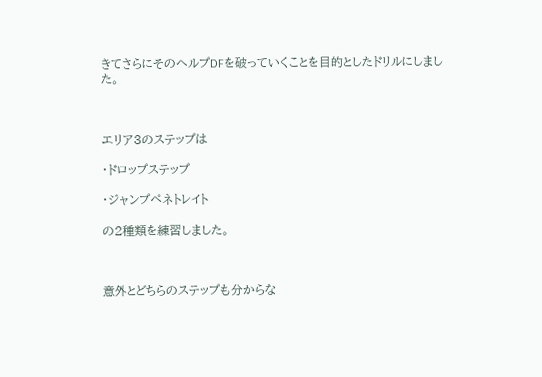きてさらにそのヘルプDFを破っていくことを目的としたドリルにしました。



エリア3のステップは

・ドロップステップ

・ジャンプペネトレイト

の2種類を練習しました。



意外とどちらのステップも分からな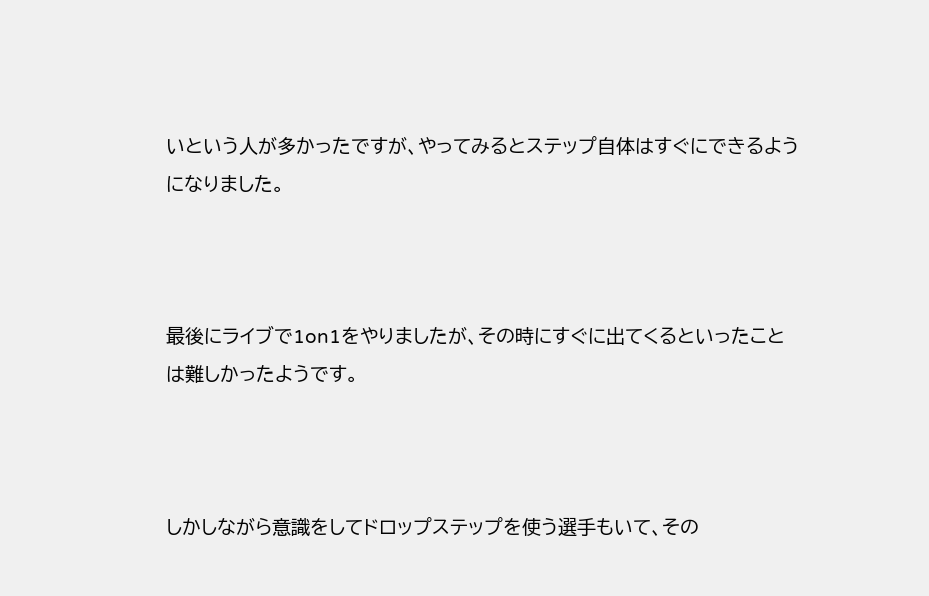いという人が多かったですが、やってみるとステップ自体はすぐにできるようになりました。



最後にライブで1on1をやりましたが、その時にすぐに出てくるといったことは難しかったようです。



しかしながら意識をしてドロップステップを使う選手もいて、その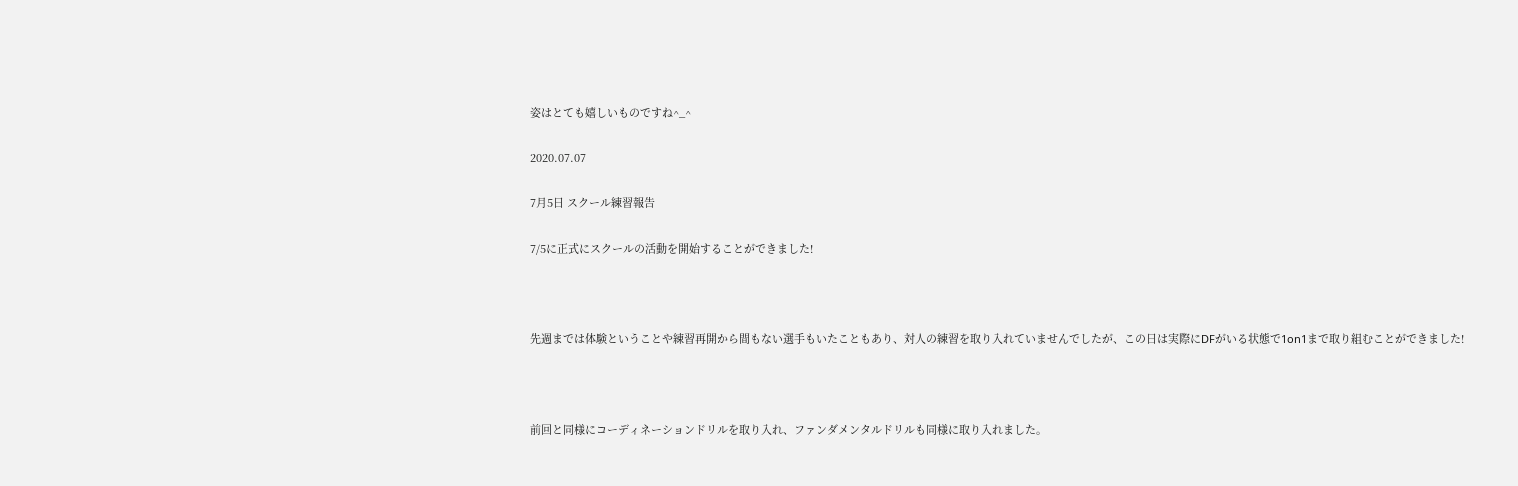姿はとても嬉しいものですね^_^

2020.07.07

7月5日 スクール練習報告

7/5に正式にスクールの活動を開始することができました!



先週までは体験ということや練習再開から間もない選手もいたこともあり、対人の練習を取り入れていませんでしたが、この日は実際にDFがいる状態で1on1まで取り組むことができました!



前回と同様にコーディネーションドリルを取り入れ、ファンダメンタルドリルも同様に取り入れました。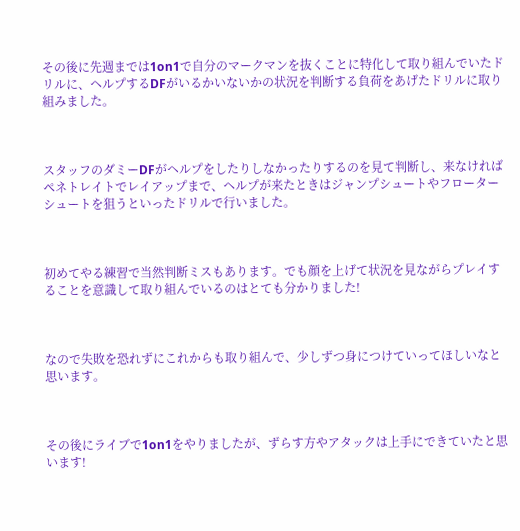その後に先週までは1on1で自分のマークマンを抜くことに特化して取り組んでいたドリルに、ヘルプするDFがいるかいないかの状況を判断する負荷をあげたドリルに取り組みました。



スタッフのダミーDFがヘルプをしたりしなかったりするのを見て判断し、来なければペネトレイトでレイアップまで、ヘルプが来たときはジャンプシュートやフローターシュートを狙うといったドリルで行いました。



初めてやる練習で当然判断ミスもあります。でも顔を上げて状況を見ながらプレイすることを意識して取り組んでいるのはとても分かりました!



なので失敗を恐れずにこれからも取り組んで、少しずつ身につけていってほしいなと思います。



その後にライブで1on1をやりましたが、ずらす方やアタックは上手にできていたと思います!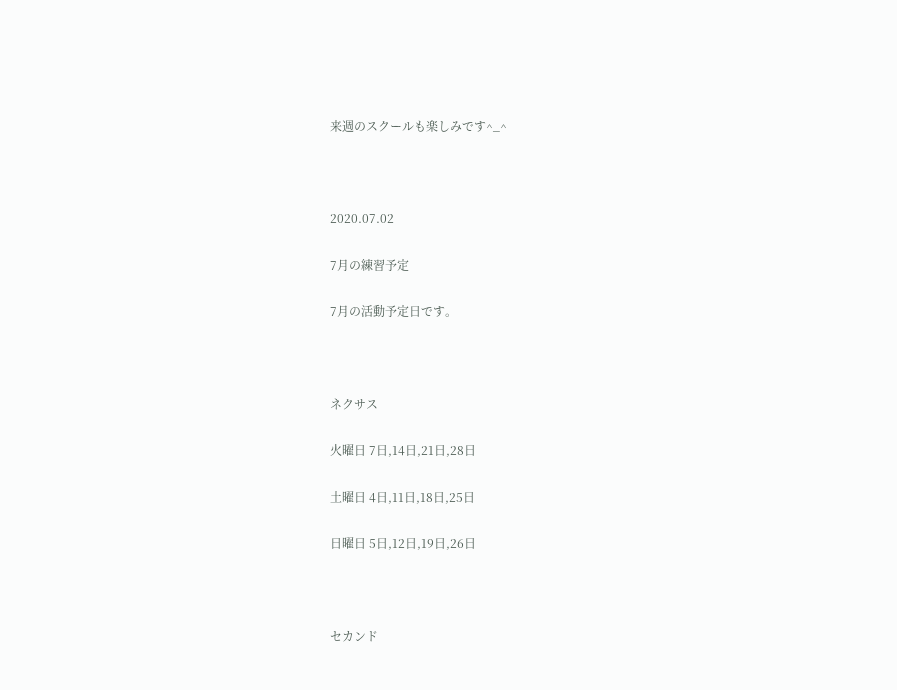来週のスクールも楽しみです^_^



2020.07.02

7月の練習予定

7月の活動予定日です。



ネクサス

火曜日 7日,14日,21日,28日

土曜日 4日,11日,18日,25日

日曜日 5日,12日,19日,26日



セカンド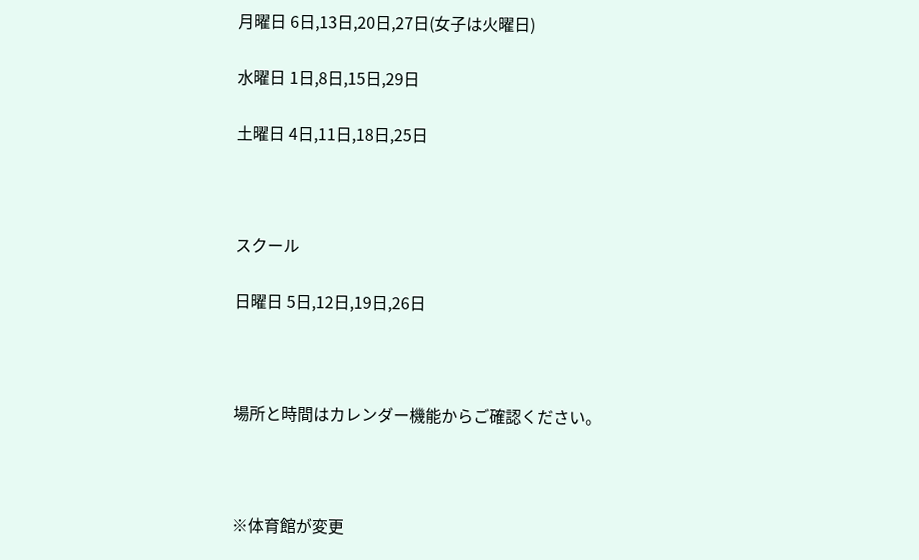月曜日 6日,13日,20日,27日(女子は火曜日)

水曜日 1日,8日,15日,29日

土曜日 4日,11日,18日,25日



スクール

日曜日 5日,12日,19日,26日



場所と時間はカレンダー機能からご確認ください。



※体育館が変更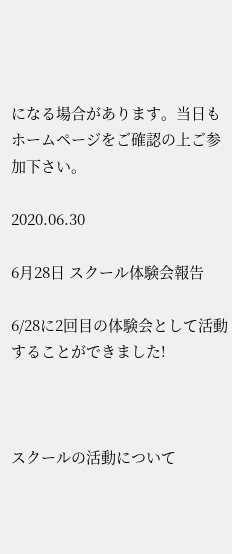になる場合があります。当日もホームページをご確認の上ご参加下さい。

2020.06.30

6月28日 スクール体験会報告

6/28に2回目の体験会として活動することができました!



スクールの活動について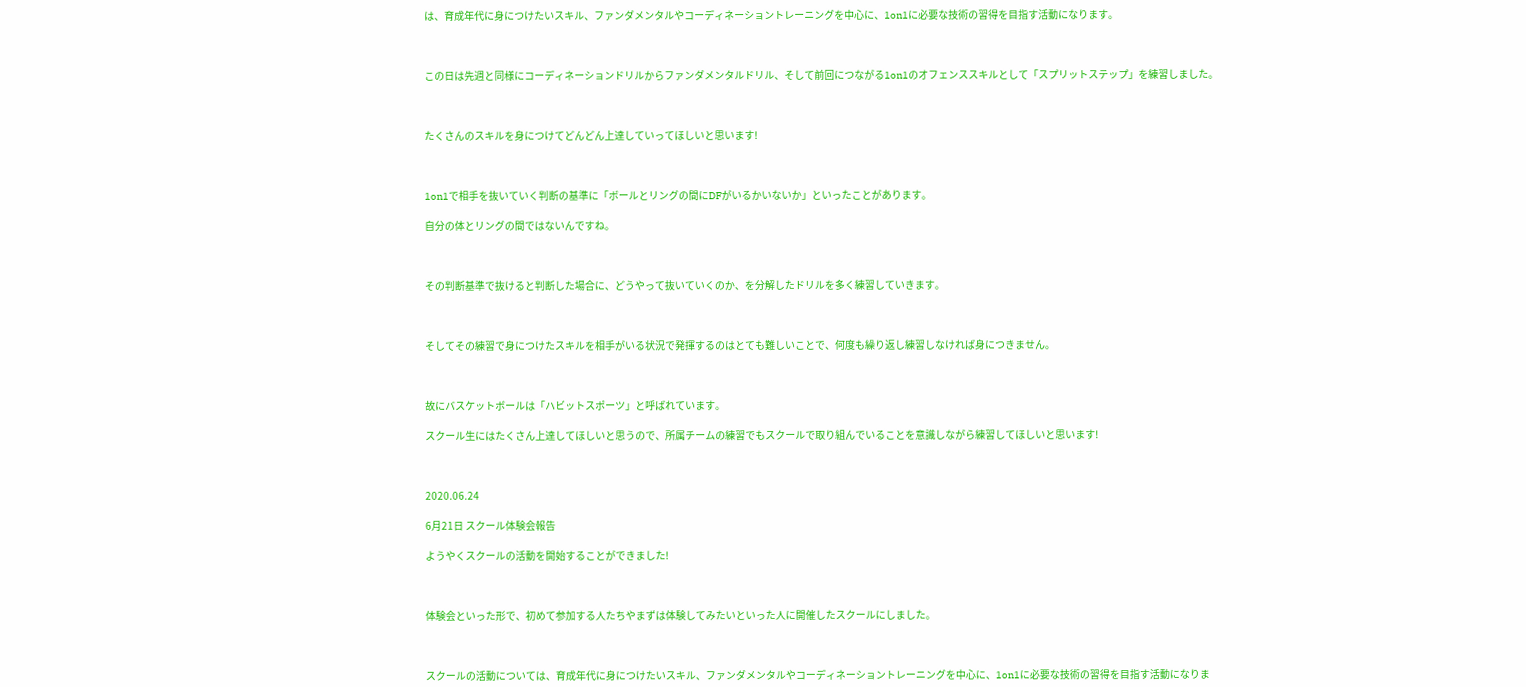は、育成年代に身につけたいスキル、ファンダメンタルやコーディネーショントレーニングを中心に、1on1に必要な技術の習得を目指す活動になります。



この日は先週と同様にコーディネーションドリルからファンダメンタルドリル、そして前回につながる1on1のオフェンススキルとして「スプリットステップ」を練習しました。



たくさんのスキルを身につけてどんどん上達していってほしいと思います!



1on1で相手を抜いていく判断の基準に「ボールとリングの間にDFがいるかいないか」といったことがあります。

自分の体とリングの間ではないんですね。



その判断基準で抜けると判断した場合に、どうやって抜いていくのか、を分解したドリルを多く練習していきます。



そしてその練習で身につけたスキルを相手がいる状況で発揮するのはとても難しいことで、何度も繰り返し練習しなければ身につきません。



故にバスケットボールは「ハビットスポーツ」と呼ばれています。

スクール生にはたくさん上達してほしいと思うので、所属チームの練習でもスクールで取り組んでいることを意識しながら練習してほしいと思います!



2020.06.24

6月21日 スクール体験会報告

ようやくスクールの活動を開始することができました!



体験会といった形で、初めて参加する人たちやまずは体験してみたいといった人に開催したスクールにしました。



スクールの活動については、育成年代に身につけたいスキル、ファンダメンタルやコーディネーショントレーニングを中心に、1on1に必要な技術の習得を目指す活動になりま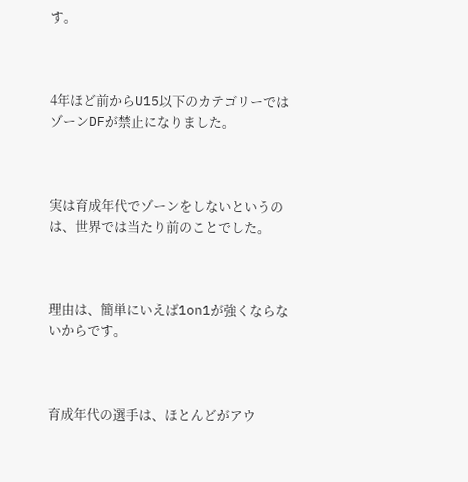す。



4年ほど前からU15以下のカテゴリーではゾーンDFが禁止になりました。



実は育成年代でゾーンをしないというのは、世界では当たり前のことでした。



理由は、簡単にいえば1on1が強くならないからです。



育成年代の選手は、ほとんどがアウ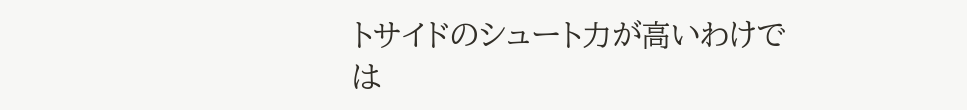トサイドのシュート力が高いわけでは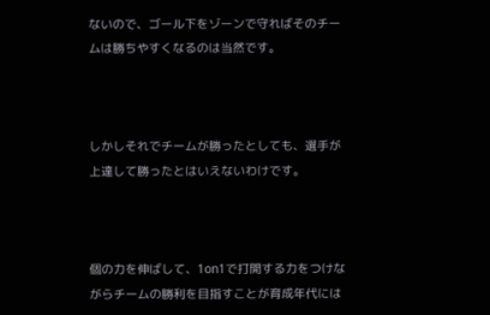ないので、ゴール下をゾーンで守ればそのチームは勝ちやすくなるのは当然です。



しかしそれでチームが勝ったとしても、選手が上達して勝ったとはいえないわけです。



個の力を伸ばして、1on1で打開する力をつけながらチームの勝利を目指すことが育成年代には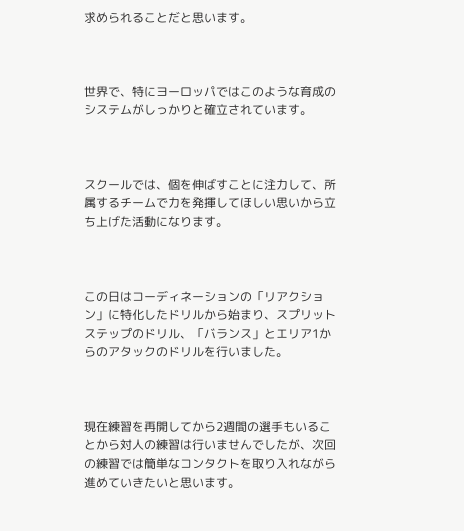求められることだと思います。



世界で、特にヨーロッパではこのような育成のシステムがしっかりと確立されています。



スクールでは、個を伸ばすことに注力して、所属するチームで力を発揮してほしい思いから立ち上げた活動になります。



この日はコーディネーションの「リアクション」に特化したドリルから始まり、スプリットステップのドリル、「バランス」とエリア1からのアタックのドリルを行いました。



現在練習を再開してから2週間の選手もいることから対人の練習は行いませんでしたが、次回の練習では簡単なコンタクトを取り入れながら進めていきたいと思います。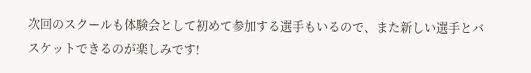次回のスクールも体験会として初めて参加する選手もいるので、また新しい選手とバスケットできるのが楽しみです!